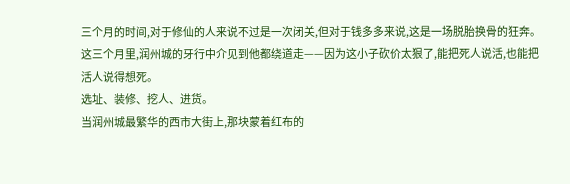三个月的时间,对于修仙的人来说不过是一次闭关,但对于钱多多来说,这是一场脱胎换骨的狂奔。
这三个月里,润州城的牙行中介见到他都绕道走——因为这小子砍价太狠了,能把死人说活,也能把活人说得想死。
选址、装修、挖人、进货。
当润州城最繁华的西市大街上,那块蒙着红布的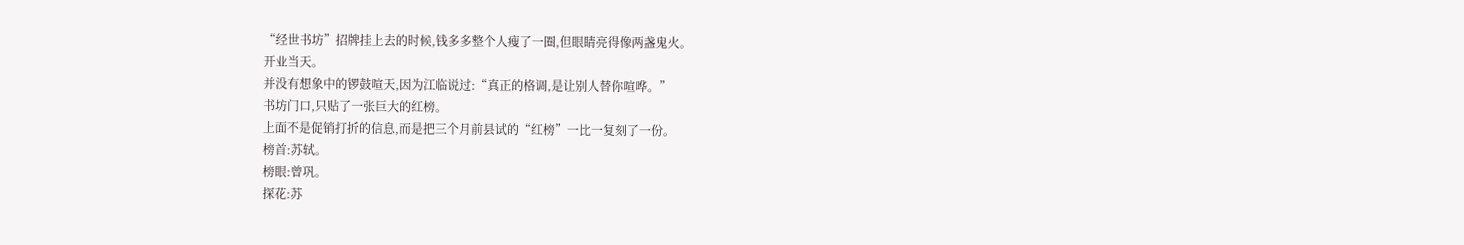“经世书坊”招牌挂上去的时候,钱多多整个人瘦了一圈,但眼睛亮得像两盏鬼火。
开业当天。
并没有想象中的锣鼓喧天,因为江临说过:“真正的格调,是让别人替你喧哗。”
书坊门口,只贴了一张巨大的红榜。
上面不是促销打折的信息,而是把三个月前县试的“红榜”一比一复刻了一份。
榜首:苏轼。
榜眼:曾巩。
探花:苏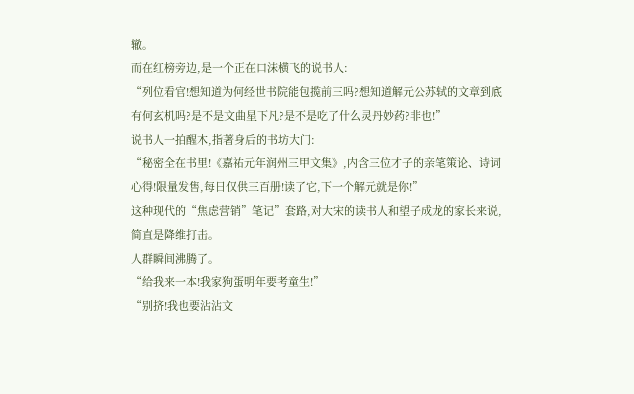辙。
而在红榜旁边,是一个正在口沫横飞的说书人:
“列位看官!想知道为何经世书院能包揽前三吗?想知道解元公苏轼的文章到底有何玄机吗?是不是文曲星下凡?是不是吃了什么灵丹妙药?非也!”
说书人一拍醒木,指著身后的书坊大门:
“秘密全在书里!《嘉祐元年润州三甲文集》,内含三位才子的亲笔策论、诗词心得!限量发售,每日仅供三百册!读了它,下一个解元就是你!”
这种现代的“焦虑营销”笔记”套路,对大宋的读书人和望子成龙的家长来说,简直是降维打击。
人群瞬间沸腾了。
“给我来一本!我家狗蛋明年要考童生!”
“别挤!我也要沾沾文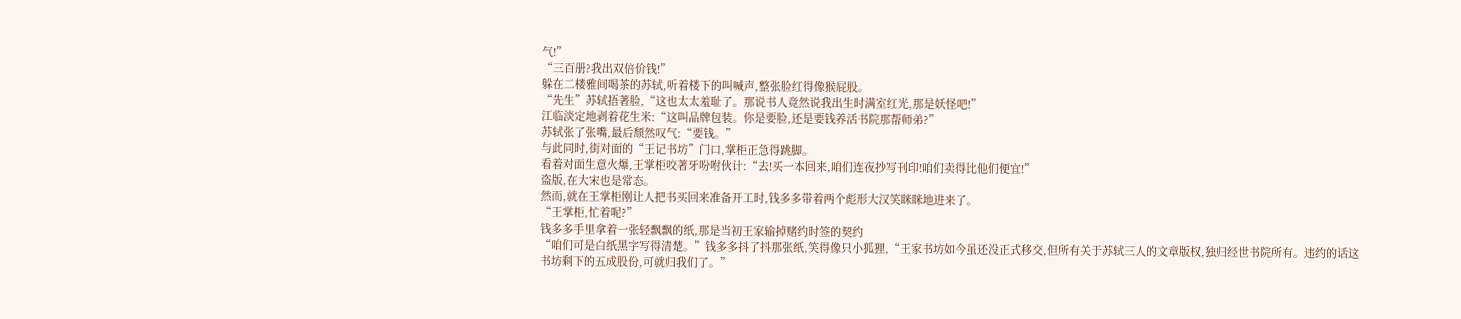气!”
“三百册?我出双倍价钱!”
躲在二楼雅间喝茶的苏轼,听着楼下的叫喊声,整张脸红得像猴屁股。
“先生”苏轼捂著脸,“这也太太羞耻了。那说书人竟然说我出生时满室红光,那是妖怪吧!”
江临淡定地剥着花生米:“这叫品牌包装。你是要脸,还是要钱养活书院那帮师弟?”
苏轼张了张嘴,最后颓然叹气:“要钱。”
与此同时,街对面的“王记书坊”门口,掌柜正急得跳脚。
看着对面生意火爆,王掌柜咬著牙吩咐伙计:“去!买一本回来,咱们连夜抄写刊印!咱们卖得比他们便宜!”
盗版,在大宋也是常态。
然而,就在王掌柜刚让人把书买回来准备开工时,钱多多带着两个彪形大汉笑眯眯地进来了。
“王掌柜,忙着呢?”
钱多多手里拿着一张轻飘飘的纸,那是当初王家输掉赌约时签的契约
“咱们可是白纸黑字写得清楚。”钱多多抖了抖那张纸,笑得像只小狐狸,“王家书坊如今虽还没正式移交,但所有关于苏轼三人的文章版权,独归经世书院所有。违约的话这书坊剩下的五成股份,可就归我们了。”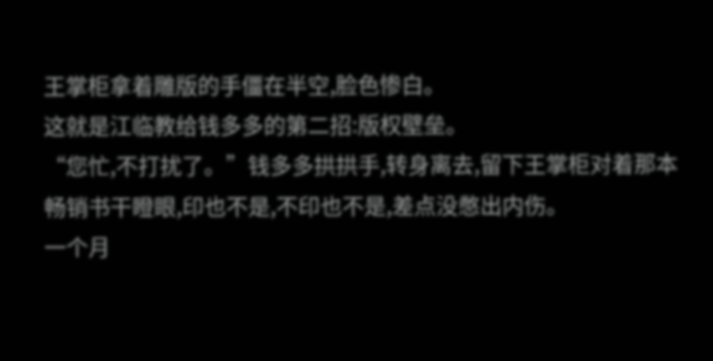王掌柜拿着雕版的手僵在半空,脸色惨白。
这就是江临教给钱多多的第二招:版权壁垒。
“您忙,不打扰了。”钱多多拱拱手,转身离去,留下王掌柜对着那本畅销书干瞪眼,印也不是,不印也不是,差点没憋出内伤。
一个月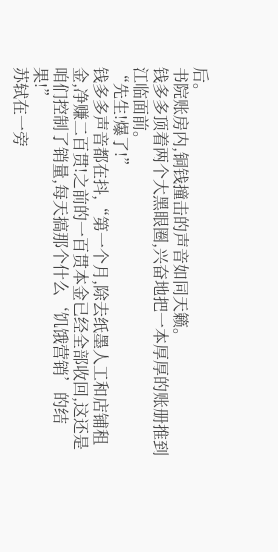后。
书院账房内,铜钱撞击的声音如同天籁。
钱多多顶着两个大黑眼圈,兴奋地把一本厚厚的账册推到江临面前。
“先生!爆了!”
钱多多声音都在抖,“第一个月,除去纸墨人工和店铺租金,净赚二百贯!之前的一百贯本金已经全部收回,这还是咱们控制了销量,每天搞那个什么‘饥饿营销’的结果!”
苏轼在一旁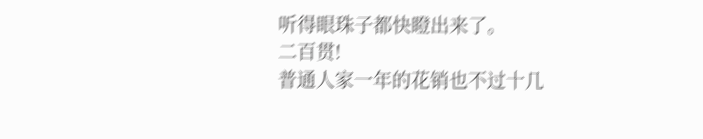听得眼珠子都快瞪出来了。
二百贯!
普通人家一年的花销也不过十几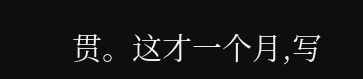贯。这才一个月,写